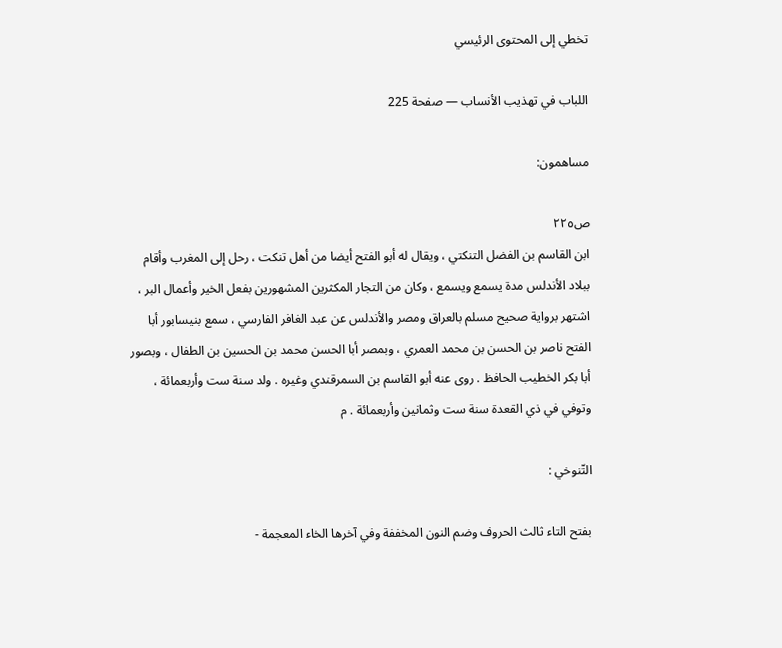تخطي إلى المحتوى الرئيسي

اللباب في تهذيب الأنساب — صفحة 225

مساهمون:

ص٢٢٥
ابن القاسم بن الفضل التنكتي ، ويقال له أبو الفتح أيضا من أهل تنكت ، رحل إلى المغرب وأقام ببلاد الأندلس مدة يسمع ويسمع ، وكان من التجار المكثرين المشهورين بفعل الخير وأعمال البر ، اشتهر برواية صحيح مسلم بالعراق ومصر والأندلس عن عبد الغافر الفارسي ، سمع بنيسابور أبا الفتح ناصر بن الحسن بن محمد العمري ، وبمصر أبا الحسن محمد بن الحسين بن الطفال ، وبصور أبا بكر الخطيب الحافظ . روى عنه أبو القاسم بن السمرقندي وغيره . ولد سنة ست وأربعمائة ، وتوفي في ذي القعدة سنة ست وثمانين وأربعمائة . م

التّنوخي :

بفتح التاء ثالث الحروف وضم النون المخففة وفي آخرها الخاء المعجمة -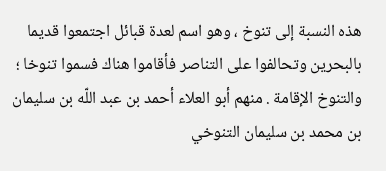هذه النسبة إلى تنوخ ، وهو اسم لعدة قبائل اجتمعوا قديما بالبحرين وتحالفوا على التناصر فأقاموا هناك فسموا تنوخا ؛ والتنوخ الإقامة . منهم أبو العلاء أحمد بن عبد اللّه بن سليمان بن محمد بن سليمان التنوخي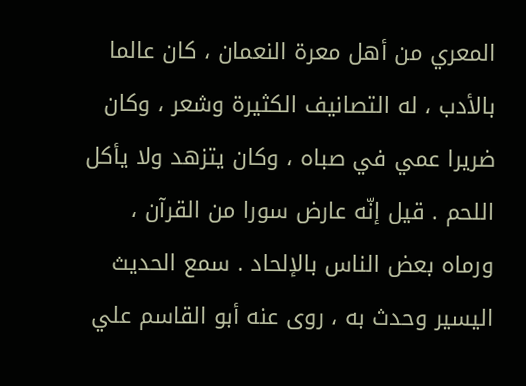المعري من أهل معرة النعمان ، كان عالما بالأدب ، له التصانيف الكثيرة وشعر ، وكان ضريرا عمي في صباه ، وكان يتزهد ولا يأكل اللحم . قيل إنّه عارض سورا من القرآن ، ورماه بعض الناس بالإلحاد . سمع الحديث اليسير وحدث به ، روى عنه أبو القاسم علي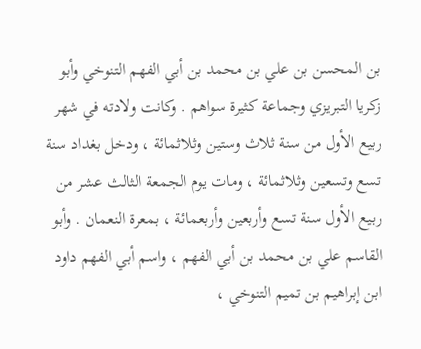بن المحسن بن علي بن محمد بن أبي الفهم التنوخي وأبو زكريا التبريزي وجماعة كثيرة سواهم . وكانت ولادته في شهر ربيع الأول من سنة ثلاث وستين وثلاثمائة ، ودخل بغداد سنة تسع وتسعين وثلاثمائة ، ومات يوم الجمعة الثالث عشر من ربيع الأول سنة تسع وأربعين وأربعمائة ، بمعرة النعمان . وأبو القاسم علي بن محمد بن أبي الفهم ، واسم أبي الفهم داود ابن إبراهيم بن تميم التنوخي ،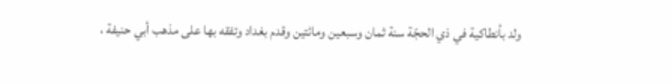ولد بأنطاكية في ذي الحجّة سنة ثمان وسبعين ومائتين وقدم بغداد وتفقه بها على مذهب أبي حنيفة ،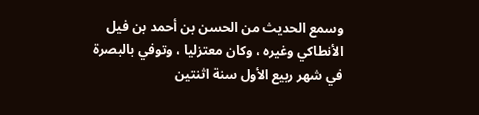وسمع الحديث من الحسن بن أحمد بن فيل الأنطاكي وغيره ، وكان معتزليا ، وتوفي بالبصرة في شهر ربيع الأول سنة اثنتين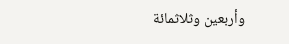وأربعين وثلاثمائة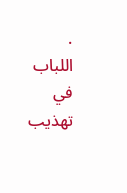.
اللباب في تهذيب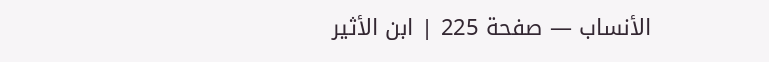الأنساب — صفحة 225 | ابن الأثير